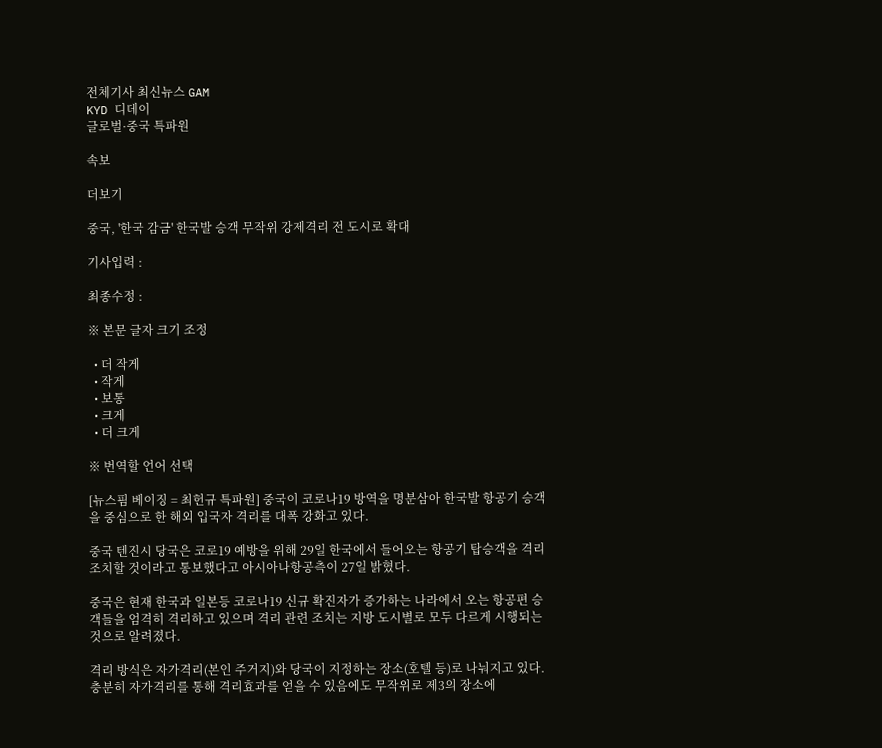전체기사 최신뉴스 GAM
KYD 디데이
글로벌·중국 특파원

속보

더보기

중국, '한국 감금' 한국발 승객 무작위 강제격리 전 도시로 확대

기사입력 :

최종수정 :

※ 본문 글자 크기 조정

  • 더 작게
  • 작게
  • 보통
  • 크게
  • 더 크게

※ 번역할 언어 선택

[뉴스핌 베이징 = 최헌규 특파원] 중국이 코로나19 방역을 명분삼아 한국발 항공기 승객을 중심으로 한 해외 입국자 격리를 대폭 강화고 있다.

중국 텐진시 당국은 코로19 예방을 위해 29일 한국에서 들어오는 항공기 탑승객을 격리 조치할 것이라고 통보했다고 아시아나항공측이 27일 밝혔다.

중국은 현재 한국과 일본등 코로나19 신규 확진자가 증가하는 나라에서 오는 항공편 승객들을 엄격히 격리하고 있으며 격리 관련 조치는 지방 도시별로 모두 다르게 시행되는 것으로 알려졌다.

격리 방식은 자가격리(본인 주거지)와 당국이 지정하는 장소(호텔 등)로 나눠지고 있다. 충분히 자가격리를 통해 격리효과를 얻을 수 있음에도 무작위로 제3의 장소에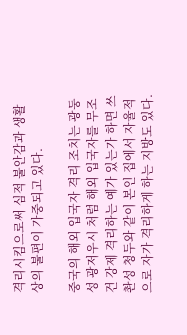격리시킴으로써 심적 불안감과 생활상의 불편이 가중되고 있다.

중국의 해외 입국자 격리 조치는 광둥성 광저우시 처럼 해외 입국자를 무조건 강제 격리하는 예가 있는가 하면 쓰촨성 청두와 같이 본인 집에서 자율적으로 자가 격리하게 하는 지방도 있다.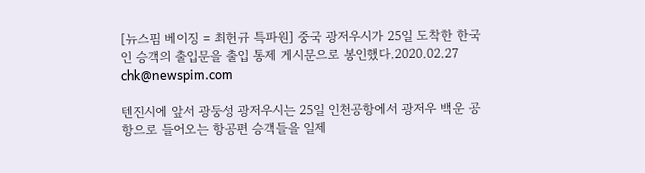[뉴스핌 베이징 = 최헌규 특파원] 중국 광저우시가 25일 도착한 한국인 승객의 출입문을 출입 통제 게시문으로 봉인했다.2020.02.27 chk@newspim.com

텐진시에 앞서 광둥성 광저우시는 25일 인천공항에서 광저우 백운 공항으로 들어오는 항공편 승객들을 일제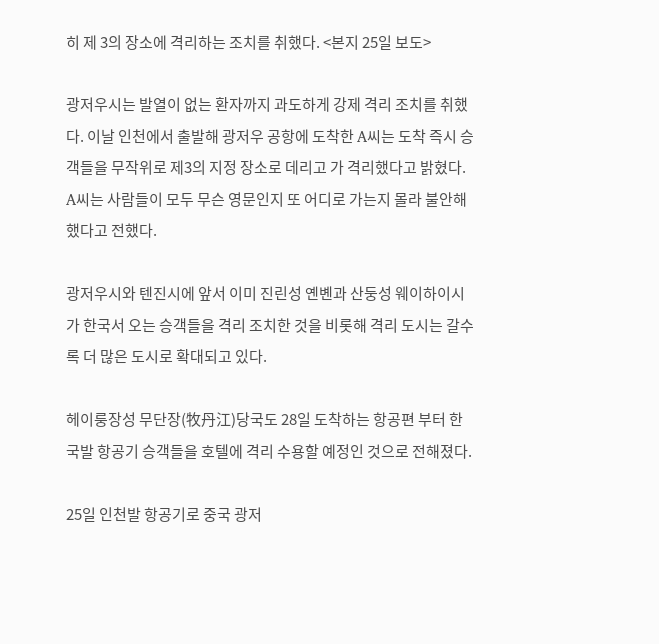히 제 3의 장소에 격리하는 조치를 취했다. <본지 25일 보도>

광저우시는 발열이 없는 환자까지 과도하게 강제 격리 조치를 취했다. 이날 인천에서 출발해 광저우 공항에 도착한 A씨는 도착 즉시 승객들을 무작위로 제3의 지정 장소로 데리고 가 격리했다고 밝혔다. A씨는 사람들이 모두 무슨 영문인지 또 어디로 가는지 몰라 불안해 했다고 전했다.

광저우시와 텐진시에 앞서 이미 진린성 옌볜과 산둥성 웨이하이시가 한국서 오는 승객들을 격리 조치한 것을 비롯해 격리 도시는 갈수록 더 많은 도시로 확대되고 있다.

헤이룽장성 무단장(牧丹江)당국도 28일 도착하는 항공편 부터 한국발 항공기 승객들을 호텔에 격리 수용할 예정인 것으로 전해졌다.

25일 인천발 항공기로 중국 광저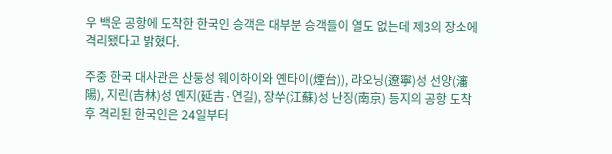우 백운 공항에 도착한 한국인 승객은 대부분 승객들이 열도 없는데 제3의 장소에 격리됐다고 밝혔다.

주중 한국 대사관은 산둥성 웨이하이와 옌타이(煙台)), 랴오닝(遼寧)성 선양(瀋陽), 지린(吉林)성 옌지(延吉·연길), 장쑤(江蘇)성 난징(南京) 등지의 공항 도착 후 격리된 한국인은 24일부터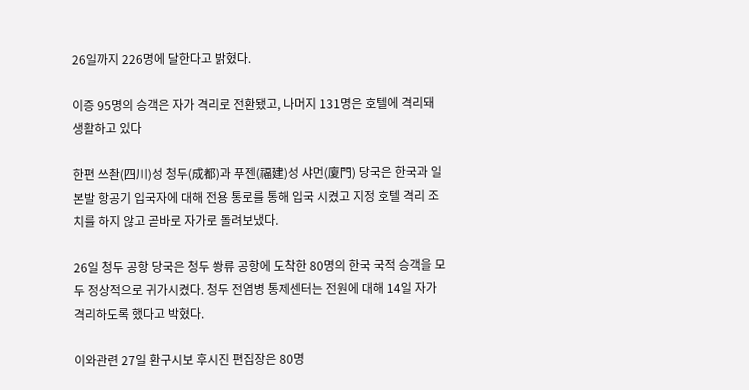26일까지 226명에 달한다고 밝혔다.

이증 95명의 승객은 자가 격리로 전환됐고, 나머지 131명은 호텔에 격리돼 생활하고 있다

한편 쓰촨(四川)성 청두(成都)과 푸젠(福建)성 샤먼(廈門) 당국은 한국과 일본발 항공기 입국자에 대해 전용 통로를 통해 입국 시켰고 지정 호텔 격리 조치를 하지 않고 곧바로 자가로 돌려보냈다.

26일 청두 공항 당국은 청두 쐉류 공항에 도착한 80명의 한국 국적 승객을 모두 정상적으로 귀가시켰다. 청두 전염병 통제센터는 전원에 대해 14일 자가 격리하도록 했다고 박혔다.

이와관련 27일 환구시보 후시진 편집장은 80명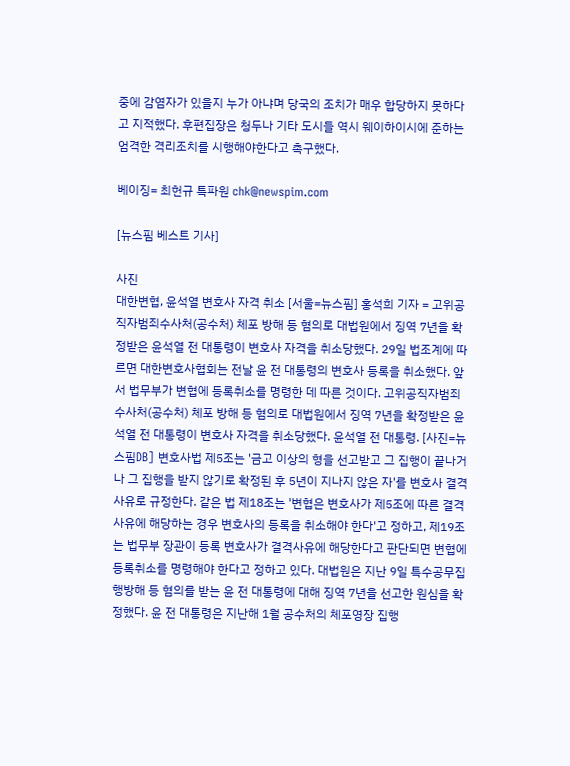중에 감염자가 있을지 누가 아냐며 당국의 조치가 매우 합당하지 못하다고 지적했다. 후편집장은 청두나 기타 도시들 역시 웨이하이시에 준하는 엄격한 격리조치를 시행해야한다고 촉구했다.

베이징= 최헌규 특파원 chk@newspim.com

[뉴스핌 베스트 기사]

사진
대한변협, 윤석열 변호사 자격 취소 [서울=뉴스핌] 홍석희 기자 = 고위공직자범죄수사처(공수처) 체포 방해 등 혐의로 대법원에서 징역 7년을 확정받은 윤석열 전 대통령이 변호사 자격을 취소당했다. 29일 법조계에 따르면 대한변호사협회는 전날 윤 전 대통령의 변호사 등록을 취소했다. 앞서 법무부가 변협에 등록취소를 명령한 데 따른 것이다. 고위공직자범죄수사처(공수처) 체포 방해 등 혐의로 대법원에서 징역 7년을 확정받은 윤석열 전 대통령이 변호사 자격을 취소당했다. 윤석열 전 대통령. [사진=뉴스핌DB] 변호사법 제5조는 '금고 이상의 형을 선고받고 그 집행이 끝나거나 그 집행을 받지 않기로 확정된 후 5년이 지나지 않은 자'를 변호사 결격사유로 규정한다. 같은 법 제18조는 '변협은 변호사가 제5조에 따른 결격사유에 해당하는 경우 변호사의 등록을 취소해야 한다'고 정하고, 제19조는 법무부 장관이 등록 변호사가 결격사유에 해당한다고 판단되면 변협에 등록취소를 명령해야 한다고 정하고 있다. 대법원은 지난 9일 특수공무집행방해 등 혐의를 받는 윤 전 대통령에 대해 징역 7년을 선고한 원심을 확정했다. 윤 전 대통령은 지난해 1월 공수처의 체포영장 집행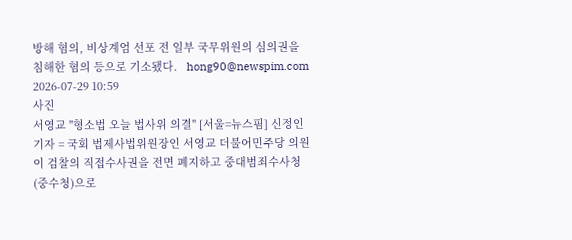방해 혐의, 비상계엄 선포 전 일부 국무위원의 심의권을 침해한 혐의 등으로 기소됐다.   hong90@newspim.com 2026-07-29 10:59
사진
서영교 "형소법 오늘 법사위 의결" [서울=뉴스핌] 신정인 기자 = 국회 법제사법위원장인 서영교 더불어민주당 의원이 검찰의 직접수사권을 전면 폐지하고 중대범죄수사청(중수청)으로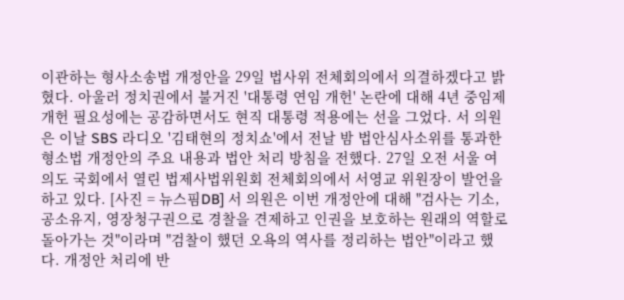이관하는 형사소송법 개정안을 29일 법사위 전체회의에서 의결하겠다고 밝혔다. 아울러 정치권에서 불거진 '대통령 연임 개헌' 논란에 대해 4년 중임제 개헌 필요성에는 공감하면서도 현직 대통령 적용에는 선을 그었다. 서 의원은 이날 SBS 라디오 '김태현의 정치쇼'에서 전날 밤 법안심사소위를 통과한 형소법 개정안의 주요 내용과 법안 처리 방침을 전했다. 27일 오전 서울 여의도 국회에서 열린 법제사법위원회 전체회의에서 서영교 위원장이 발언을 하고 있다. [사진 = 뉴스핌DB] 서 의원은 이번 개정안에 대해 "검사는 기소, 공소유지, 영장청구권으로 경찰을 견제하고 인권을 보호하는 원래의 역할로 돌아가는 것"이라며 "검찰이 했던 오욕의 역사를 정리하는 법안"이라고 했다. 개정안 처리에 반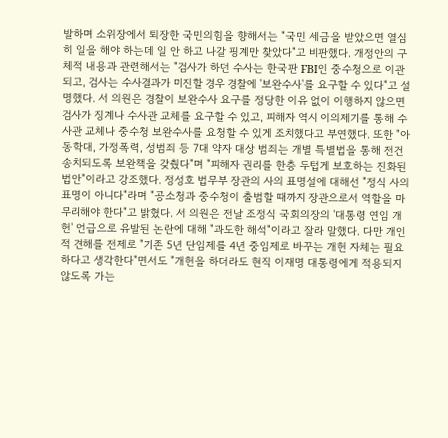발하며 소위장에서 퇴장한 국민의힘을 향해서는 "국민 세금을 받았으면 열심히 일을 해야 하는데 일 안 하고 나갈 핑계만 찾았다"고 비판했다. 개정안의 구체적 내용과 관련해서는 "검사가 하던 수사는 한국판 FBI인 중수청으로 이관되고, 검사는 수사결과가 미진할 경우 경찰에 '보완수사'를 요구할 수 있다"고 설명했다. 서 의원은 경찰이 보완수사 요구를 정당한 이유 없이 이행하지 않으면 검사가 징계나 수사관 교체를 요구할 수 있고, 피해자 역시 이의제기를 통해 수사관 교체나 중수청 보완수사를 요청할 수 있게 조치했다고 부연했다. 또한 "아동학대, 가정폭력, 성범죄 등 7대 약자 대상 범죄는 개별 특별법을 통해 전건 송치되도록 보완책을 갖췄다"며 "피해자 권리를 한층 두텁게 보호하는 진화된 법안"이라고 강조했다. 정성호 법무부 장관의 사의 표명설에 대해선 "정식 사의 표명이 아니다"라며 "공소청과 중수청이 출범할 때까지 장관으로서 역할을 마무리해야 한다"고 밝혔다. 서 의원은 전날 조정식 국회의장의 '대통령 연임 개헌' 언급으로 유발된 논란에 대해 "과도한 해석"이라고 잘라 말했다. 다만 개인적 견해를 전제로 "기존 5년 단임제를 4년 중임제로 바꾸는 개헌 자체는 필요하다고 생각한다"면서도 "개헌을 하더라도 현직 이재명 대통령에게 적용되지 않도록 가는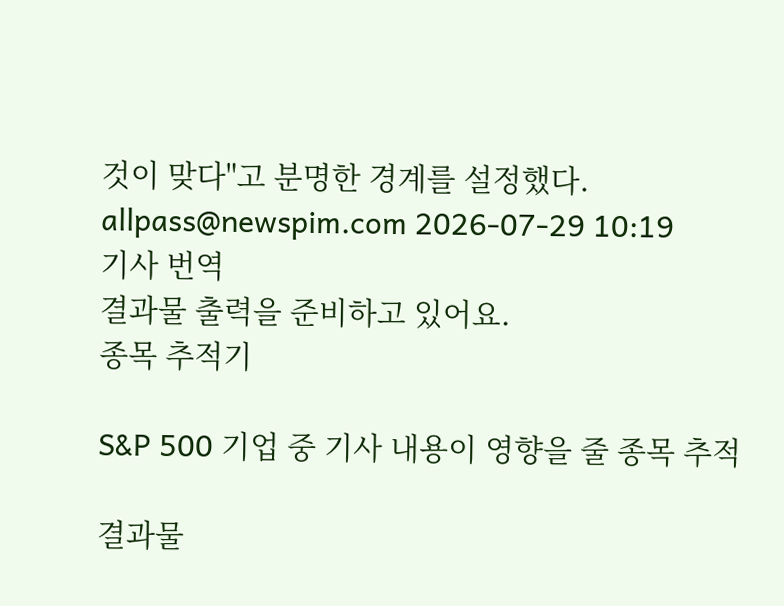것이 맞다"고 분명한 경계를 설정했다. allpass@newspim.com 2026-07-29 10:19
기사 번역
결과물 출력을 준비하고 있어요.
종목 추적기

S&P 500 기업 중 기사 내용이 영향을 줄 종목 추적

결과물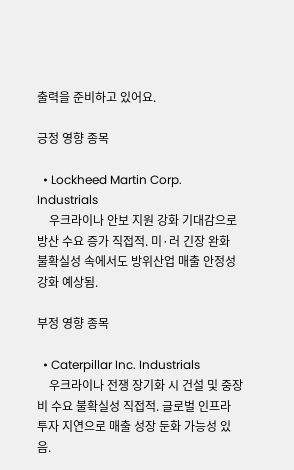출력을 준비하고 있어요.

긍정 영향 종목

  • Lockheed Martin Corp. Industrials
    우크라이나 안보 지원 강화 기대감으로 방산 수요 증가 직접적. 미·러 긴장 완화 불확실성 속에서도 방위산업 매출 안정성 강화 예상됨.

부정 영향 종목

  • Caterpillar Inc. Industrials
    우크라이나 전쟁 장기화 시 건설 및 중장비 수요 불확실성 직접적. 글로벌 인프라 투자 지연으로 매출 성장 둔화 가능성 있음.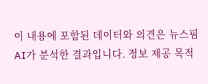이 내용에 포함된 데이터와 의견은 뉴스핌 AI가 분석한 결과입니다. 정보 제공 목적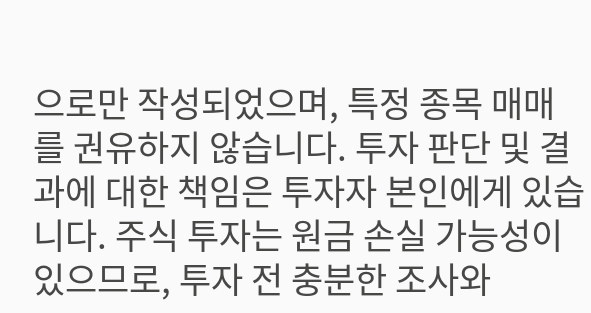으로만 작성되었으며, 특정 종목 매매를 권유하지 않습니다. 투자 판단 및 결과에 대한 책임은 투자자 본인에게 있습니다. 주식 투자는 원금 손실 가능성이 있으므로, 투자 전 충분한 조사와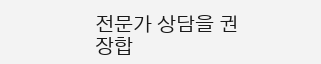전문가 상담을 권장합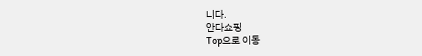니다.
안다쇼핑
Top으로 이동